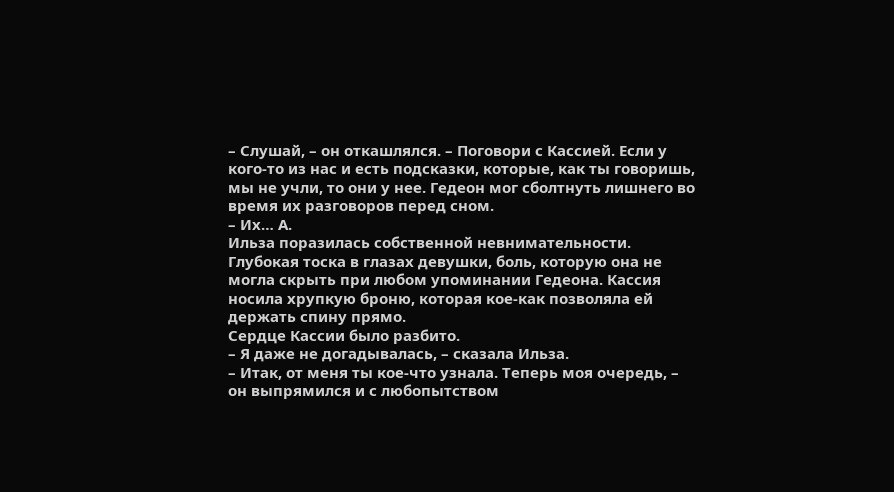– Слушай, – он откашлялся. – Поговори с Кассией. Если у кого-то из нас и есть подсказки, которые, как ты говоришь, мы не учли, то они у нее. Гедеон мог сболтнуть лишнего во время их разговоров перед сном.
– Их… А.
Ильза поразилась собственной невнимательности. Глубокая тоска в глазах девушки, боль, которую она не могла скрыть при любом упоминании Гедеона. Кассия носила хрупкую броню, которая кое-как позволяла ей держать спину прямо.
Сердце Кассии было разбито.
– Я даже не догадывалась, – сказала Ильза.
– Итак, от меня ты кое-что узнала. Теперь моя очередь, – он выпрямился и с любопытством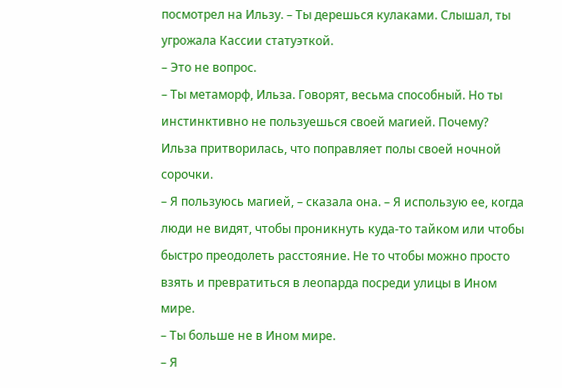посмотрел на Ильзу. – Ты дерешься кулаками. Слышал, ты угрожала Кассии статуэткой.
– Это не вопрос.
– Ты метаморф, Ильза. Говорят, весьма способный. Но ты инстинктивно не пользуешься своей магией. Почему?
Ильза притворилась, что поправляет полы своей ночной сорочки.
– Я пользуюсь магией, – сказала она. – Я использую ее, когда люди не видят, чтобы проникнуть куда-то тайком или чтобы быстро преодолеть расстояние. Не то чтобы можно просто взять и превратиться в леопарда посреди улицы в Ином мире.
– Ты больше не в Ином мире.
– Я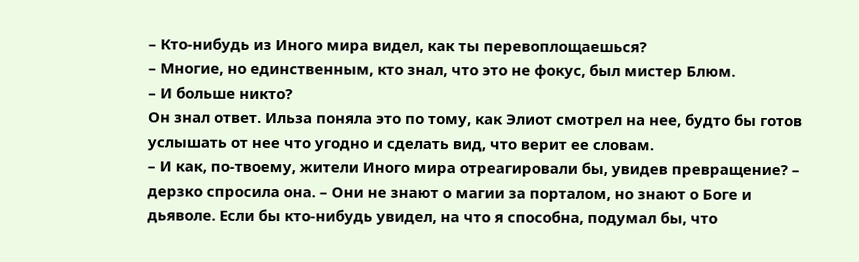– Кто-нибудь из Иного мира видел, как ты перевоплощаешься?
– Многие, но единственным, кто знал, что это не фокус, был мистер Блюм.
– И больше никто?
Он знал ответ. Ильза поняла это по тому, как Элиот смотрел на нее, будто бы готов услышать от нее что угодно и сделать вид, что верит ее словам.
– И как, по-твоему, жители Иного мира отреагировали бы, увидев превращение? – дерзко спросила она. – Они не знают о магии за порталом, но знают о Боге и дьяволе. Если бы кто-нибудь увидел, на что я способна, подумал бы, что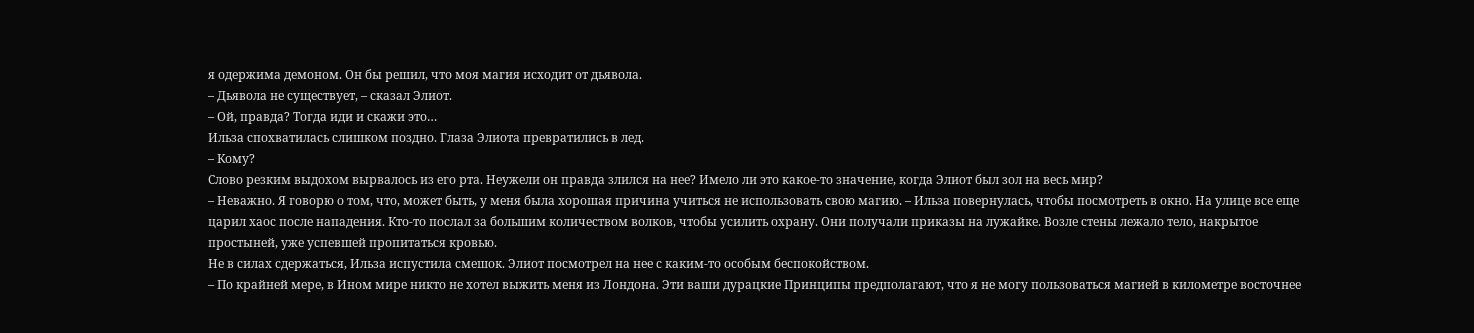я одержима демоном. Он бы решил, что моя магия исходит от дьявола.
– Дьявола не существует, – сказал Элиот.
– Ой, правда? Тогда иди и скажи это…
Ильза спохватилась слишком поздно. Глаза Элиота превратились в лед.
– Кому?
Слово резким выдохом вырвалось из его рта. Неужели он правда злился на нее? Имело ли это какое-то значение, когда Элиот был зол на весь мир?
– Неважно. Я говорю о том, что, может быть, у меня была хорошая причина учиться не использовать свою магию. – Ильза повернулась, чтобы посмотреть в окно. На улице все еще царил хаос после нападения. Кто-то послал за большим количеством волков, чтобы усилить охрану. Они получали приказы на лужайке. Возле стены лежало тело, накрытое простыней, уже успевшей пропитаться кровью.
Не в силах сдержаться, Ильза испустила смешок. Элиот посмотрел на нее с каким-то особым беспокойством.
– По крайней мере, в Ином мире никто не хотел выжить меня из Лондона. Эти ваши дурацкие Принципы предполагают, что я не могу пользоваться магией в километре восточнее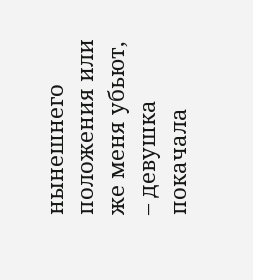нынешнего положения или же меня убьют, – девушка покачала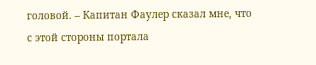головой. – Капитан Фаулер сказал мне, что с этой стороны портала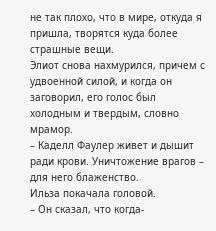не так плохо, что в мире, откуда я пришла, творятся куда более страшные вещи.
Элиот снова нахмурился, причем с удвоенной силой, и когда он заговорил, его голос был холодным и твердым, словно мрамор.
– Каделл Фаулер живет и дышит ради крови. Уничтожение врагов – для него блаженство.
Ильза покачала головой.
– Он сказал, что когда-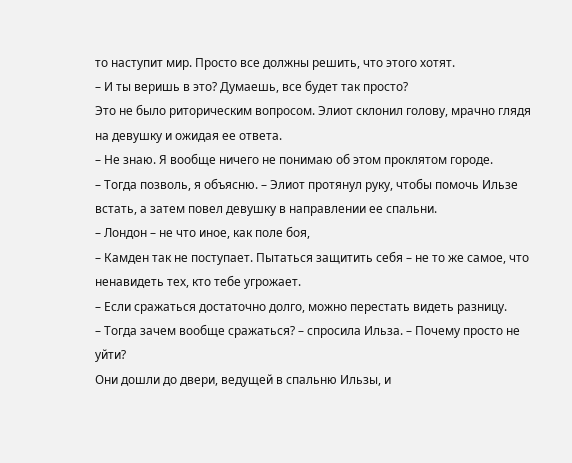то наступит мир. Просто все должны решить, что этого хотят.
– И ты веришь в это? Думаешь, все будет так просто?
Это не было риторическим вопросом. Элиот склонил голову, мрачно глядя на девушку и ожидая ее ответа.
– Не знаю. Я вообще ничего не понимаю об этом проклятом городе.
– Тогда позволь, я объясню. – Элиот протянул руку, чтобы помочь Ильзе встать, а затем повел девушку в направлении ее спальни.
– Лондон – не что иное, как поле боя,
– Камден так не поступает. Пытаться защитить себя – не то же самое, что ненавидеть тех, кто тебе угрожает.
– Если сражаться достаточно долго, можно перестать видеть разницу.
– Тогда зачем вообще сражаться? – спросила Ильза. – Почему просто не уйти?
Они дошли до двери, ведущей в спальню Ильзы, и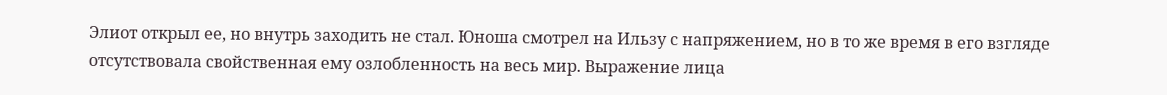Элиот открыл ее, но внутрь заходить не стал. Юноша смотрел на Ильзу с напряжением, но в то же время в его взгляде отсутствовала свойственная ему озлобленность на весь мир. Выражение лица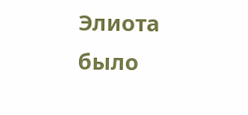Элиота было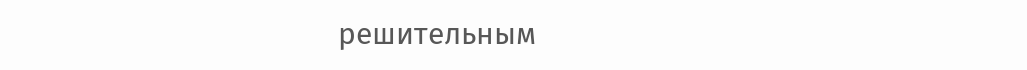решительным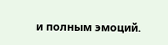и полным эмоций.